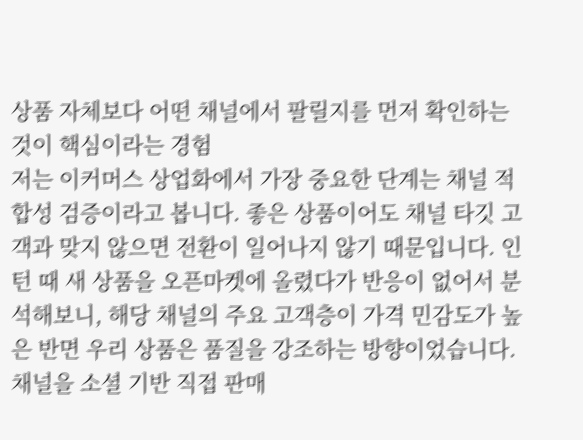상품 자체보다 어떤 채널에서 팔릴지를 먼저 확인하는 것이 핵심이라는 경험
저는 이커머스 상업화에서 가장 중요한 단계는 채널 적합성 검증이라고 봅니다. 좋은 상품이어도 채널 타깃 고객과 맞지 않으면 전환이 일어나지 않기 때문입니다. 인턴 때 새 상품을 오픈마켓에 올렸다가 반응이 없어서 분석해보니, 해당 채널의 주요 고객층이 가격 민감도가 높은 반면 우리 상품은 품질을 강조하는 방향이었습니다.
채널을 소셜 기반 직접 판매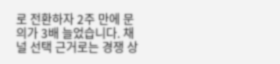로 전환하자 2주 만에 문의가 3배 늘었습니다. 채널 선택 근거로는 경쟁 상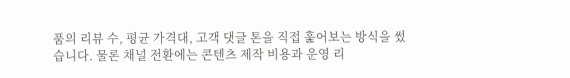품의 리뷰 수, 평균 가격대, 고객 댓글 톤을 직접 훑어보는 방식을 썼습니다. 물론 채널 전환에는 콘텐츠 제작 비용과 운영 리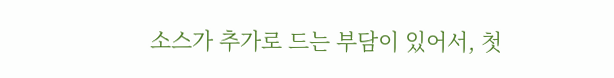소스가 추가로 드는 부담이 있어서, 첫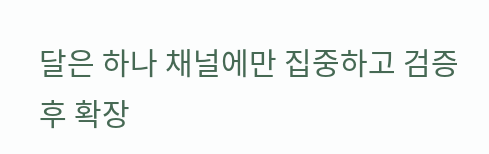달은 하나 채널에만 집중하고 검증 후 확장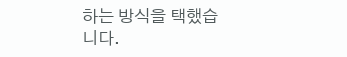하는 방식을 택했습니다.